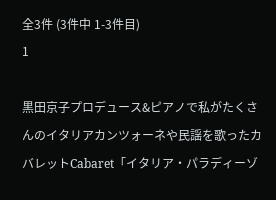全3件 (3件中 1-3件目)
1

黒田京子プロデュース&ピアノで私がたくさんのイタリアカンツォーネや民謡を歌ったカバレットCabaret「イタリア・パラディーゾ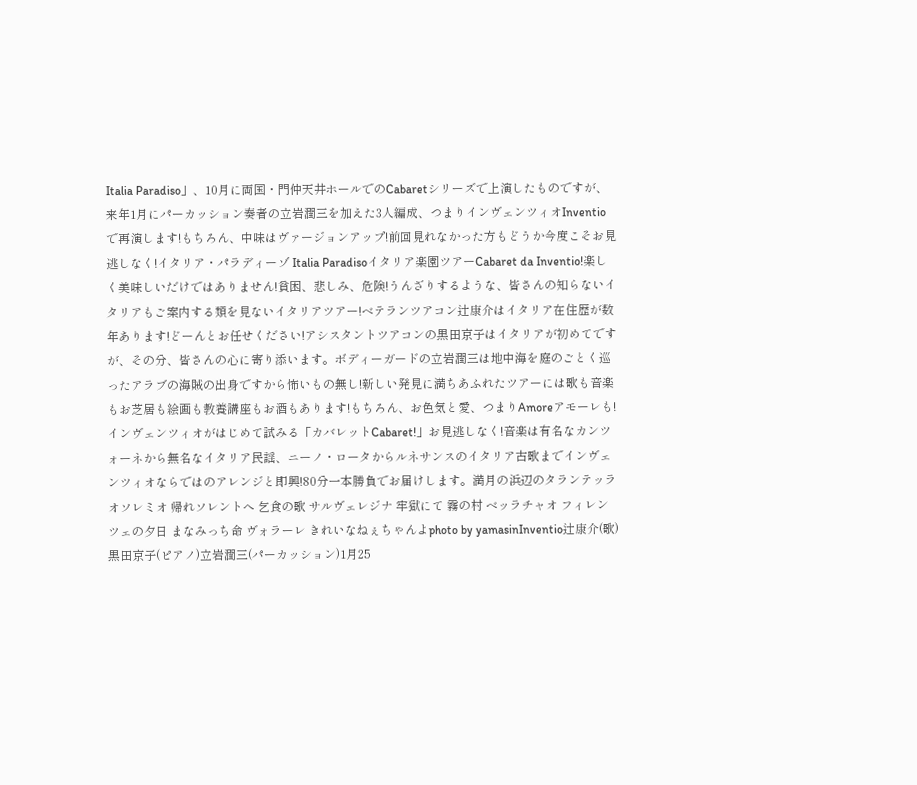Italia Paradiso」、10月に両国・門仲天井ホールでのCabaretシリーズで上演したものですが、来年1月にパーカッション奏者の立岩潤三を加えた3人編成、つまりインヴェンツィオInventioで再演します!もちろん、中味はヴァージョンアップ!前回見れなかった方もどうか今度こそお見逃しなく!イタリア・パラディーゾ Italia Paradisoイタリア楽園ツアーCabaret da Inventio!楽しく美味しいだけではありません!貧困、悲しみ、危険!うんざりするような、皆さんの知らないイタリアもご案内する類を見ないイタリアツアー!ベテランツアコン辻康介はイタリア在住歴が数年あります!どーんとお任せください!アシスタントツアコンの黒田京子はイタリアが初めてですが、その分、皆さんの心に寄り添います。ボディーガードの立岩潤三は地中海を庭のごとく巡ったアラブの海賊の出身ですから怖いもの無し!新しい発見に満ちあふれたツアーには歌も音楽もお芝居も絵画も教養講座もお酒もあります!もちろん、お色気と愛、つまりAmoreアモーレも!インヴェンツィオがはじめて試みる「カバレットCabaret!」お見逃しなく!音楽は有名なカンツォーネから無名なイタリア民謡、ニーノ・ロータからルネサンスのイタリア古歌までインヴェンツィオならではのアレンジと即興!80分一本勝負でお届けします。満月の浜辺のタランテッラ オソレミオ 帰れソレントへ 乞食の歌 サルヴェレジナ 牢獄にて 霧の村 ベッラチャオ フィレンツェの夕日 まなみっち命 ヴォラーレ きれいなねぇちゃんよphoto by yamasinInventio辻康介(歌)黒田京子(ピアノ)立岩潤三(パーカッション)1月25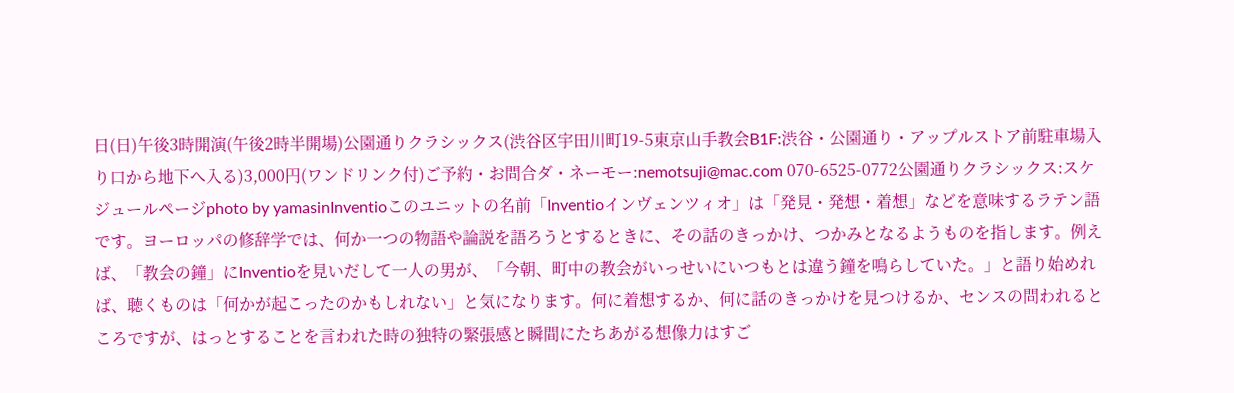日(日)午後3時開演(午後2時半開場)公園通りクラシックス(渋谷区宇田川町19-5東京山手教会B1F:渋谷・公園通り・アップルストア前駐車場入り口から地下へ入る)3,000円(ワンドリンク付)ご予約・お問合ダ・ネーモー:nemotsuji@mac.com 070-6525-0772公園通りクラシックス:スケジュールページphoto by yamasinInventioこのユニットの名前「Inventioインヴェンツィオ」は「発見・発想・着想」などを意味するラテン語です。ヨーロッパの修辞学では、何か一つの物語や論説を語ろうとするときに、その話のきっかけ、つかみとなるようものを指します。例えば、「教会の鐘」にInventioを見いだして一人の男が、「今朝、町中の教会がいっせいにいつもとは違う鐘を鳴らしていた。」と語り始めれば、聴くものは「何かが起こったのかもしれない」と気になります。何に着想するか、何に話のきっかけを見つけるか、センスの問われるところですが、はっとすることを言われた時の独特の緊張感と瞬間にたちあがる想像力はすご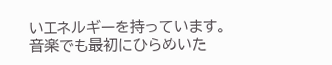いエネルギーを持っています。音楽でも最初にひらめいた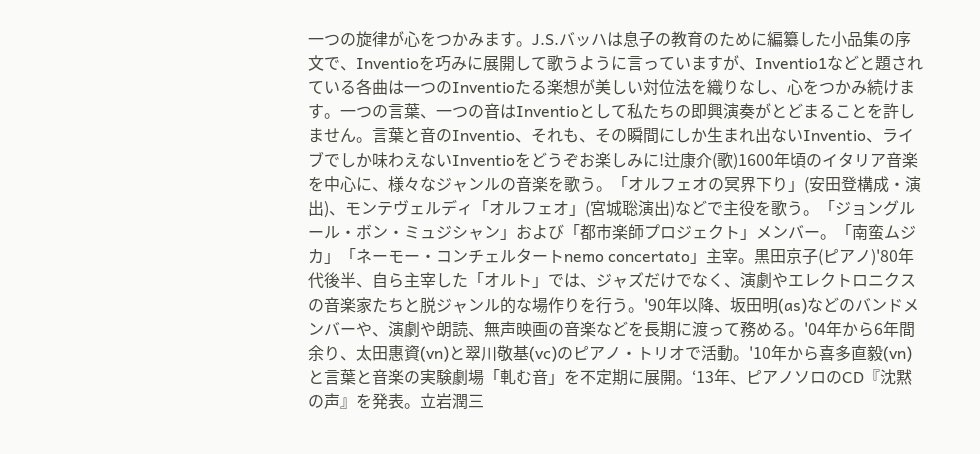一つの旋律が心をつかみます。J.S.バッハは息子の教育のために編纂した小品集の序文で、Inventioを巧みに展開して歌うように言っていますが、Inventio1などと題されている各曲は一つのInventioたる楽想が美しい対位法を織りなし、心をつかみ続けます。一つの言葉、一つの音はInventioとして私たちの即興演奏がとどまることを許しません。言葉と音のInventio、それも、その瞬間にしか生まれ出ないInventio、ライブでしか味わえないInventioをどうぞお楽しみに!辻康介(歌)1600年頃のイタリア音楽を中心に、様々なジャンルの音楽を歌う。「オルフェオの冥界下り」(安田登構成・演出)、モンテヴェルディ「オルフェオ」(宮城聡演出)などで主役を歌う。「ジョングルール・ボン・ミュジシャン」および「都市楽師プロジェクト」メンバー。「南蛮ムジカ」「ネーモー・コンチェルタートnemo concertato」主宰。黒田京子(ピアノ)'80年代後半、自ら主宰した「オルト」では、ジャズだけでなく、演劇やエレクトロニクスの音楽家たちと脱ジャンル的な場作りを行う。'90年以降、坂田明(as)などのバンドメンバーや、演劇や朗読、無声映画の音楽などを長期に渡って務める。'04年から6年間余り、太田惠資(vn)と翠川敬基(vc)のピアノ・トリオで活動。'10年から喜多直毅(vn)と言葉と音楽の実験劇場「軋む音」を不定期に展開。‘13年、ピアノソロのCD『沈黙の声』を発表。立岩潤三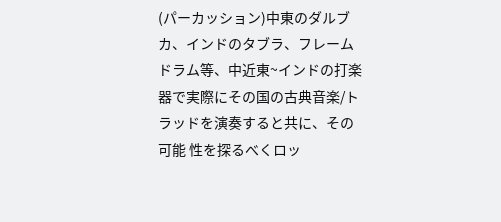(パーカッション)中東のダルブカ、インドのタブラ、フレームドラム等、中近東~インドの打楽器で実際にその国の古典音楽/トラッドを演奏すると共に、その可能 性を探るべくロッ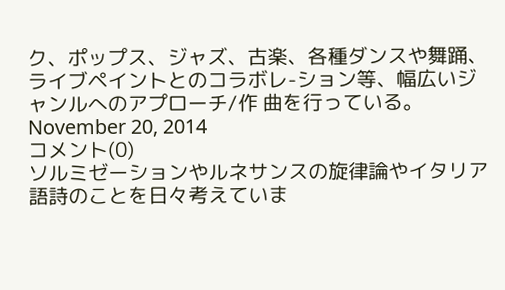ク、ポップス、ジャズ、古楽、各種ダンスや舞踊、ライブペイントとのコラボレ-ション等、幅広いジャンルへのアプローチ/作 曲を行っている。
November 20, 2014
コメント(0)
ソルミゼーションやルネサンスの旋律論やイタリア語詩のことを日々考えていま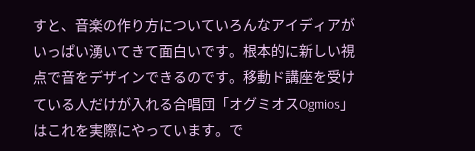すと、音楽の作り方についていろんなアイディアがいっぱい湧いてきて面白いです。根本的に新しい視点で音をデザインできるのです。移動ド講座を受けている人だけが入れる合唱団「オグミオスOgmios」はこれを実際にやっています。で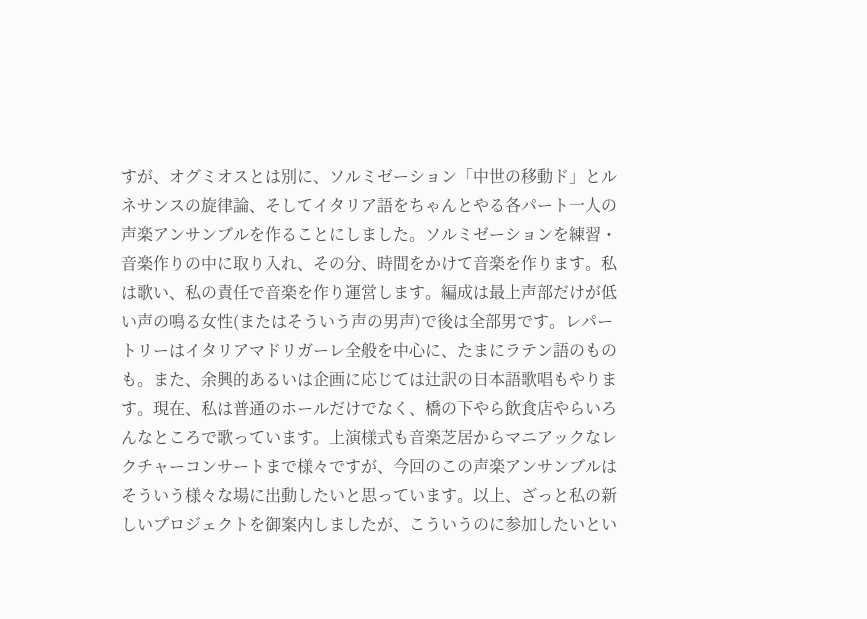すが、オグミオスとは別に、ソルミゼーション「中世の移動ド」とルネサンスの旋律論、そしてイタリア語をちゃんとやる各パート一人の声楽アンサンブルを作ることにしました。ソルミゼーションを練習・音楽作りの中に取り入れ、その分、時間をかけて音楽を作ります。私は歌い、私の責任で音楽を作り運営します。編成は最上声部だけが低い声の鳴る女性(またはそういう声の男声)で後は全部男です。レパートリーはイタリアマドリガーレ全般を中心に、たまにラテン語のものも。また、余興的あるいは企画に応じては辻訳の日本語歌唱もやります。現在、私は普通のホールだけでなく、橋の下やら飲食店やらいろんなところで歌っています。上演様式も音楽芝居からマニアックなレクチャーコンサートまで様々ですが、今回のこの声楽アンサンブルはそういう様々な場に出動したいと思っています。以上、ざっと私の新しいプロジェクトを御案内しましたが、こういうのに参加したいとい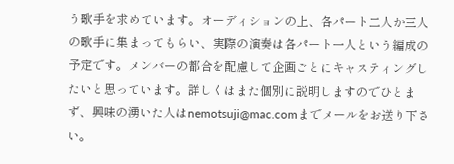う歌手を求めています。オーディションの上、各パート二人か三人の歌手に集まってもらい、実際の演奏は各パート一人という編成の予定です。メンバーの都合を配慮して企画ごとにキャスティングしたいと思っています。詳しくはまた個別に説明しますのでひとまず、興味の湧いた人はnemotsuji@mac.comまでメールをお送り下さい。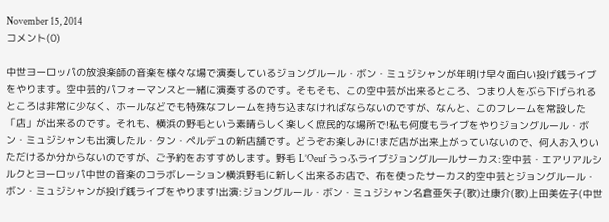November 15, 2014
コメント(0)

中世ヨーロッパの放浪楽師の音楽を様々な場で演奏しているジョングルール・ボン・ミュジシャンが年明け早々面白い投げ銭ライブをやります。空中芸的パフォーマンスと一緒に演奏するのです。そもそも、この空中芸が出来るところ、つまり人をぶら下げられるところは非常に少なく、ホールなどでも特殊なフレームを持ち込まなければならないのですが、なんと、このフレームを常設した「店」が出来るのです。それも、横浜の野毛という素晴らしく楽しく庶民的な場所で!私も何度もライブをやりジョングルール・ボン・ミュジシャンも出演したル・タン・ペルデュの新店舗です。どうぞお楽しみに!まだ店が出来上がっていないので、何人お入りいただけるか分からないのですが、ご予約をおすすめします。野毛 L’Oeuf うっふライブジョングル―ルサーカス:空中芸・エアリアルシルクとヨーロッパ中世の音楽のコラボレーション横浜野毛に新しく出来るお店で、布を使ったサーカス的空中芸とジョングルール・ボン・ミュジシャンが投げ銭ライブをやります!出演:ジョングルール・ボン・ミュジシャン名倉亜矢子(歌)辻康介(歌)上田美佐子(中世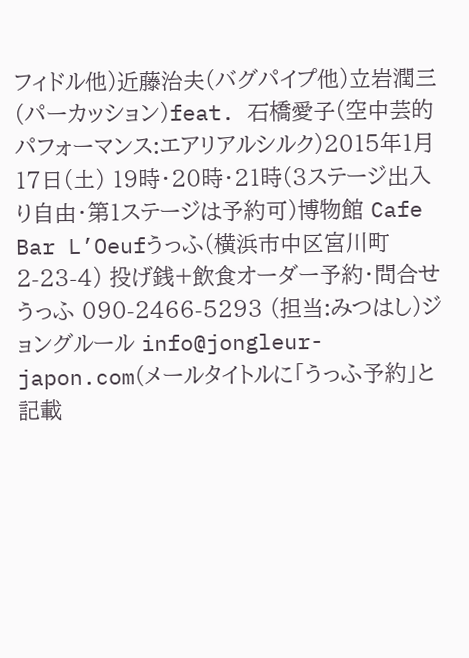フィドル他)近藤治夫(バグパイプ他)立岩潤三(パーカッション)feat. 石橋愛子(空中芸的パフォーマンス:エアリアルシルク)2015年1月17日(土) 19時・20時・21時(3ステージ出入り自由・第1ステージは予約可)博物館 Cafe Bar L’Oeufうっふ(横浜市中区宮川町2-23-4) 投げ銭+飲食オーダー予約・問合せうっふ 090-2466-5293 (担当:みつはし)ジョングルール info@jongleur-japon.com(メールタイトルに「うっふ予約」と記載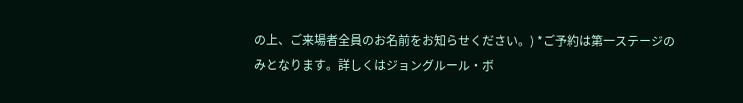の上、ご来場者全員のお名前をお知らせください。) *ご予約は第一ステージのみとなります。詳しくはジョングルール・ボ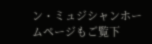ン・ミュジシャンホームページもご覧下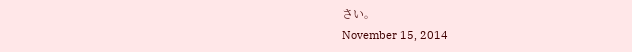さい。
November 15, 2014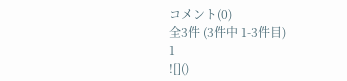コメント(0)
全3件 (3件中 1-3件目)
1
![]()